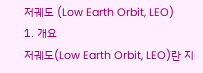저궤도 (Low Earth Orbit, LEO)
1. 개요
저궤도(Low Earth Orbit, LEO)란 지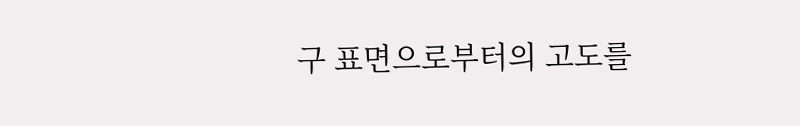구 표면으로부터의 고도를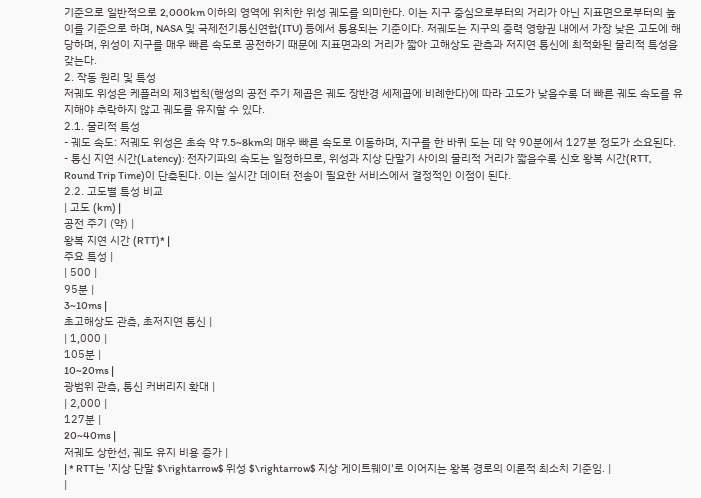기준으로 일반적으로 2,000km 이하의 영역에 위치한 위성 궤도를 의미한다. 이는 지구 중심으로부터의 거리가 아닌 지표면으로부터의 높이를 기준으로 하며, NASA 및 국제전기통신연합(ITU) 등에서 통용되는 기준이다. 저궤도는 지구의 중력 영향권 내에서 가장 낮은 고도에 해당하며, 위성이 지구를 매우 빠른 속도로 공전하기 때문에 지표면과의 거리가 짧아 고해상도 관측과 저지연 통신에 최적화된 물리적 특성을 갖는다.
2. 작동 원리 및 특성
저궤도 위성은 케플러의 제3법칙(행성의 공전 주기 제곱은 궤도 장반경 세제곱에 비례한다)에 따라 고도가 낮을수록 더 빠른 궤도 속도를 유지해야 추락하지 않고 궤도를 유지할 수 있다.
2.1. 물리적 특성
- 궤도 속도: 저궤도 위성은 초속 약 7.5~8km의 매우 빠른 속도로 이동하며, 지구를 한 바퀴 도는 데 약 90분에서 127분 정도가 소요된다.
- 통신 지연 시간(Latency): 전자기파의 속도는 일정하므로, 위성과 지상 단말기 사이의 물리적 거리가 짧을수록 신호 왕복 시간(RTT, Round Trip Time)이 단축된다. 이는 실시간 데이터 전송이 필요한 서비스에서 결정적인 이점이 된다.
2.2. 고도별 특성 비교
| 고도 (km) |
공전 주기 (약) |
왕복 지연 시간 (RTT)* |
주요 특성 |
| 500 |
95분 |
3~10ms |
초고해상도 관측, 초저지연 통신 |
| 1,000 |
105분 |
10~20ms |
광범위 관측, 통신 커버리지 확대 |
| 2,000 |
127분 |
20~40ms |
저궤도 상한선, 궤도 유지 비용 증가 |
| * RTT는 '지상 단말 $\rightarrow$ 위성 $\rightarrow$ 지상 게이트웨이'로 이어지는 왕복 경로의 이론적 최소치 기준임. |
|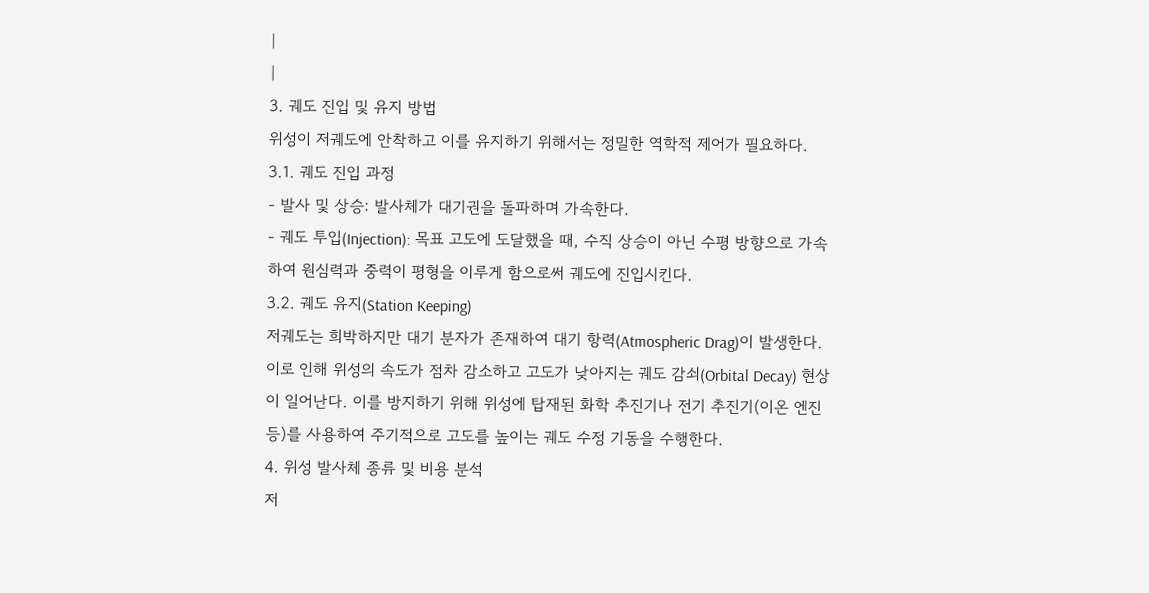|
|
3. 궤도 진입 및 유지 방법
위성이 저궤도에 안착하고 이를 유지하기 위해서는 정밀한 역학적 제어가 필요하다.
3.1. 궤도 진입 과정
- 발사 및 상승: 발사체가 대기권을 돌파하며 가속한다.
- 궤도 투입(Injection): 목표 고도에 도달했을 때, 수직 상승이 아닌 수평 방향으로 가속하여 원심력과 중력이 평형을 이루게 함으로써 궤도에 진입시킨다.
3.2. 궤도 유지(Station Keeping)
저궤도는 희박하지만 대기 분자가 존재하여 대기 항력(Atmospheric Drag)이 발생한다. 이로 인해 위성의 속도가 점차 감소하고 고도가 낮아지는 궤도 감쇠(Orbital Decay) 현상이 일어난다. 이를 방지하기 위해 위성에 탑재된 화학 추진기나 전기 추진기(이온 엔진 등)를 사용하여 주기적으로 고도를 높이는 궤도 수정 기동을 수행한다.
4. 위성 발사체 종류 및 비용 분석
저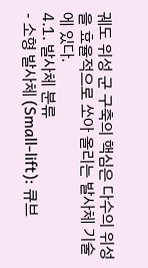궤도 위성 군 구축의 핵심은 다수의 위성을 효율적으로 쏘아 올리는 발사체 기술에 있다.
4.1. 발사체 분류
- 소형 발사체 (Small-lift): 큐브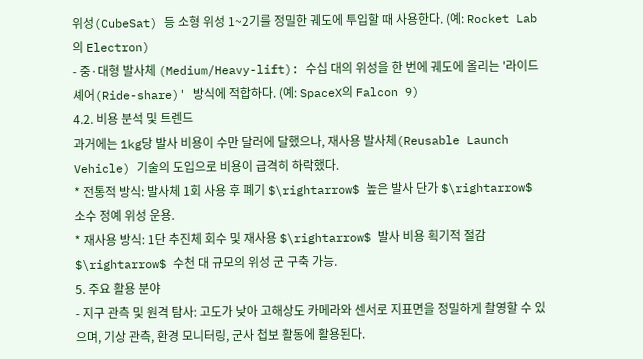위성(CubeSat) 등 소형 위성 1~2기를 정밀한 궤도에 투입할 때 사용한다. (예: Rocket Lab의 Electron)
- 중·대형 발사체 (Medium/Heavy-lift): 수십 대의 위성을 한 번에 궤도에 올리는 '라이드셰어(Ride-share)' 방식에 적합하다. (예: SpaceX의 Falcon 9)
4.2. 비용 분석 및 트렌드
과거에는 1kg당 발사 비용이 수만 달러에 달했으나, 재사용 발사체(Reusable Launch Vehicle) 기술의 도입으로 비용이 급격히 하락했다.
* 전통적 방식: 발사체 1회 사용 후 폐기 $\rightarrow$ 높은 발사 단가 $\rightarrow$ 소수 정예 위성 운용.
* 재사용 방식: 1단 추진체 회수 및 재사용 $\rightarrow$ 발사 비용 획기적 절감 $\rightarrow$ 수천 대 규모의 위성 군 구축 가능.
5. 주요 활용 분야
- 지구 관측 및 원격 탐사: 고도가 낮아 고해상도 카메라와 센서로 지표면을 정밀하게 촬영할 수 있으며, 기상 관측, 환경 모니터링, 군사 첩보 활동에 활용된다.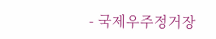- 국제우주정거장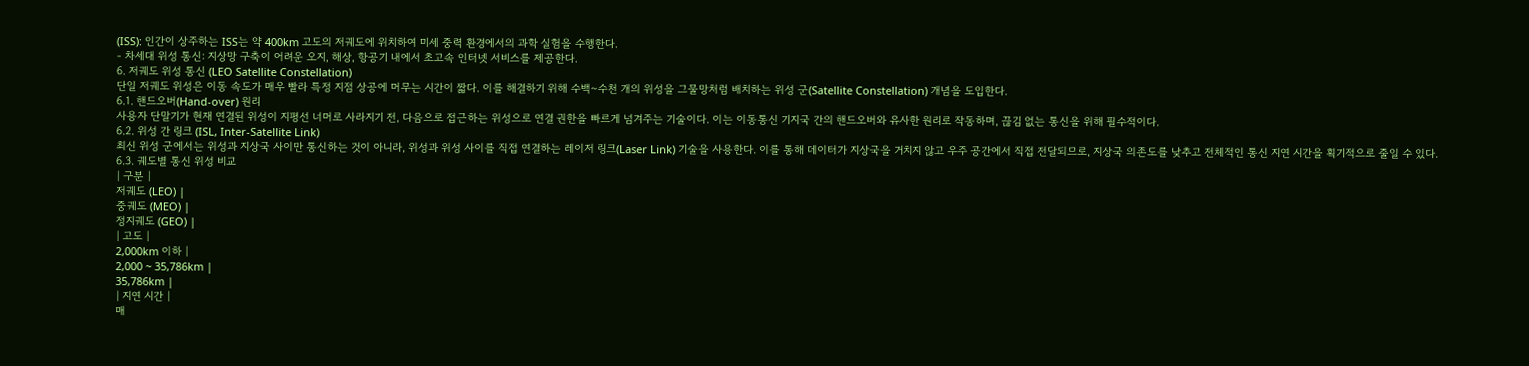(ISS): 인간이 상주하는 ISS는 약 400km 고도의 저궤도에 위치하여 미세 중력 환경에서의 과학 실험을 수행한다.
- 차세대 위성 통신: 지상망 구축이 어려운 오지, 해상, 항공기 내에서 초고속 인터넷 서비스를 제공한다.
6. 저궤도 위성 통신 (LEO Satellite Constellation)
단일 저궤도 위성은 이동 속도가 매우 빨라 특정 지점 상공에 머무는 시간이 짧다. 이를 해결하기 위해 수백~수천 개의 위성을 그물망처럼 배치하는 위성 군(Satellite Constellation) 개념을 도입한다.
6.1. 핸드오버(Hand-over) 원리
사용자 단말기가 현재 연결된 위성이 지평선 너머로 사라지기 전, 다음으로 접근하는 위성으로 연결 권한을 빠르게 넘겨주는 기술이다. 이는 이동통신 기지국 간의 핸드오버와 유사한 원리로 작동하며, 끊김 없는 통신을 위해 필수적이다.
6.2. 위성 간 링크 (ISL, Inter-Satellite Link)
최신 위성 군에서는 위성과 지상국 사이만 통신하는 것이 아니라, 위성과 위성 사이를 직접 연결하는 레이저 링크(Laser Link) 기술을 사용한다. 이를 통해 데이터가 지상국을 거치지 않고 우주 공간에서 직접 전달되므로, 지상국 의존도를 낮추고 전체적인 통신 지연 시간을 획기적으로 줄일 수 있다.
6.3. 궤도별 통신 위성 비교
| 구분 |
저궤도 (LEO) |
중궤도 (MEO) |
정지궤도 (GEO) |
| 고도 |
2,000km 이하 |
2,000 ~ 35,786km |
35,786km |
| 지연 시간 |
매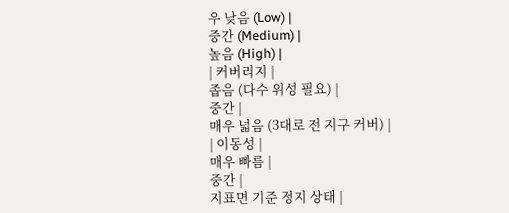우 낮음 (Low) |
중간 (Medium) |
높음 (High) |
| 커버리지 |
좁음 (다수 위성 필요) |
중간 |
매우 넓음 (3대로 전 지구 커버) |
| 이동성 |
매우 빠름 |
중간 |
지표면 기준 정지 상태 |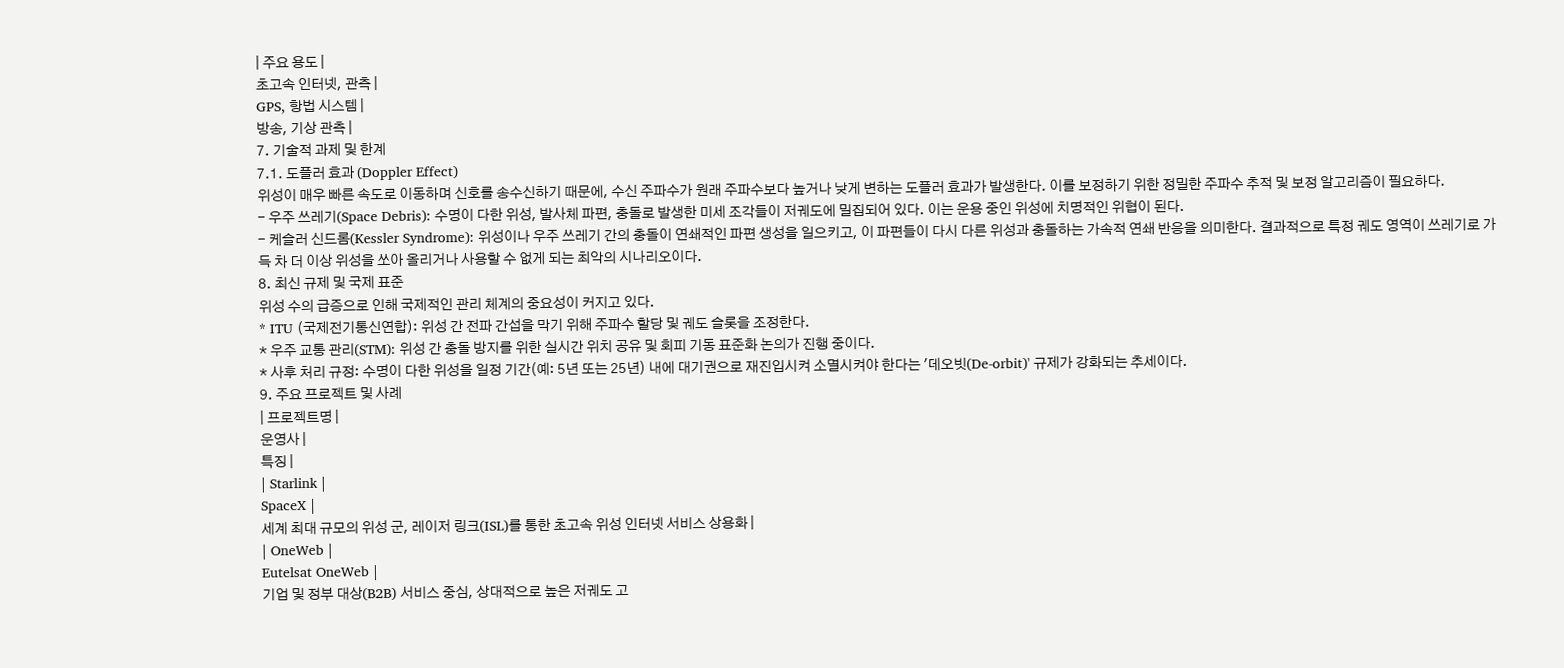| 주요 용도 |
초고속 인터넷, 관측 |
GPS, 항법 시스템 |
방송, 기상 관측 |
7. 기술적 과제 및 한계
7.1. 도플러 효과 (Doppler Effect)
위성이 매우 빠른 속도로 이동하며 신호를 송수신하기 때문에, 수신 주파수가 원래 주파수보다 높거나 낮게 변하는 도플러 효과가 발생한다. 이를 보정하기 위한 정밀한 주파수 추적 및 보정 알고리즘이 필요하다.
- 우주 쓰레기(Space Debris): 수명이 다한 위성, 발사체 파편, 충돌로 발생한 미세 조각들이 저궤도에 밀집되어 있다. 이는 운용 중인 위성에 치명적인 위협이 된다.
- 케슬러 신드롬(Kessler Syndrome): 위성이나 우주 쓰레기 간의 충돌이 연쇄적인 파편 생성을 일으키고, 이 파편들이 다시 다른 위성과 충돌하는 가속적 연쇄 반응을 의미한다. 결과적으로 특정 궤도 영역이 쓰레기로 가득 차 더 이상 위성을 쏘아 올리거나 사용할 수 없게 되는 최악의 시나리오이다.
8. 최신 규제 및 국제 표준
위성 수의 급증으로 인해 국제적인 관리 체계의 중요성이 커지고 있다.
* ITU (국제전기통신연합): 위성 간 전파 간섭을 막기 위해 주파수 할당 및 궤도 슬롯을 조정한다.
* 우주 교통 관리(STM): 위성 간 충돌 방지를 위한 실시간 위치 공유 및 회피 기동 표준화 논의가 진행 중이다.
* 사후 처리 규정: 수명이 다한 위성을 일정 기간(예: 5년 또는 25년) 내에 대기권으로 재진입시켜 소멸시켜야 한다는 '데오빗(De-orbit)' 규제가 강화되는 추세이다.
9. 주요 프로젝트 및 사례
| 프로젝트명 |
운영사 |
특징 |
| Starlink |
SpaceX |
세계 최대 규모의 위성 군, 레이저 링크(ISL)를 통한 초고속 위성 인터넷 서비스 상용화 |
| OneWeb |
Eutelsat OneWeb |
기업 및 정부 대상(B2B) 서비스 중심, 상대적으로 높은 저궤도 고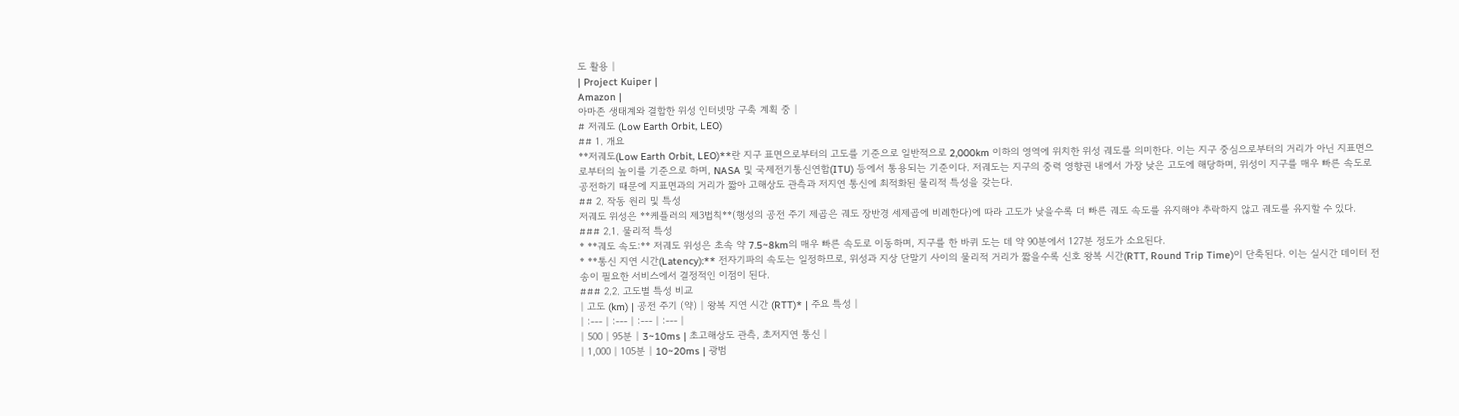도 활용 |
| Project Kuiper |
Amazon |
아마존 생태계와 결합한 위성 인터넷망 구축 계획 중 |
# 저궤도 (Low Earth Orbit, LEO)
## 1. 개요
**저궤도(Low Earth Orbit, LEO)**란 지구 표면으로부터의 고도를 기준으로 일반적으로 2,000km 이하의 영역에 위치한 위성 궤도를 의미한다. 이는 지구 중심으로부터의 거리가 아닌 지표면으로부터의 높이를 기준으로 하며, NASA 및 국제전기통신연합(ITU) 등에서 통용되는 기준이다. 저궤도는 지구의 중력 영향권 내에서 가장 낮은 고도에 해당하며, 위성이 지구를 매우 빠른 속도로 공전하기 때문에 지표면과의 거리가 짧아 고해상도 관측과 저지연 통신에 최적화된 물리적 특성을 갖는다.
## 2. 작동 원리 및 특성
저궤도 위성은 **케플러의 제3법칙**(행성의 공전 주기 제곱은 궤도 장반경 세제곱에 비례한다)에 따라 고도가 낮을수록 더 빠른 궤도 속도를 유지해야 추락하지 않고 궤도를 유지할 수 있다.
### 2.1. 물리적 특성
* **궤도 속도:** 저궤도 위성은 초속 약 7.5~8km의 매우 빠른 속도로 이동하며, 지구를 한 바퀴 도는 데 약 90분에서 127분 정도가 소요된다.
* **통신 지연 시간(Latency):** 전자기파의 속도는 일정하므로, 위성과 지상 단말기 사이의 물리적 거리가 짧을수록 신호 왕복 시간(RTT, Round Trip Time)이 단축된다. 이는 실시간 데이터 전송이 필요한 서비스에서 결정적인 이점이 된다.
### 2.2. 고도별 특성 비교
| 고도 (km) | 공전 주기 (약) | 왕복 지연 시간 (RTT)* | 주요 특성 |
| :--- | :--- | :--- | :--- |
| 500 | 95분 | 3~10ms | 초고해상도 관측, 초저지연 통신 |
| 1,000 | 105분 | 10~20ms | 광범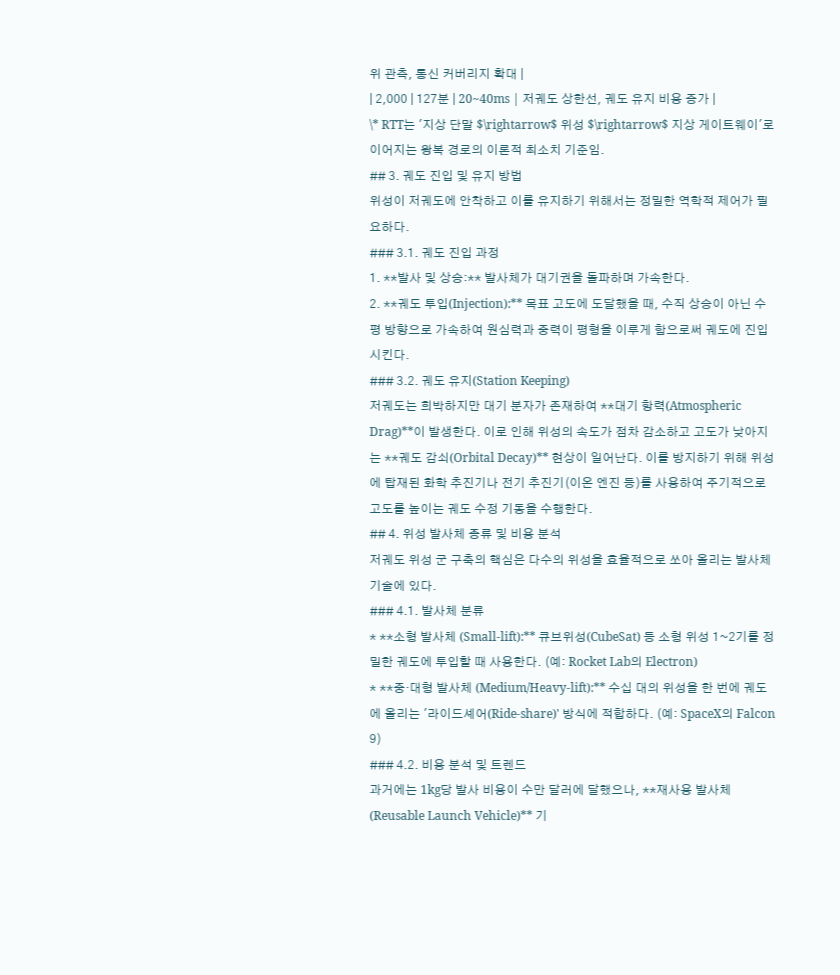위 관측, 통신 커버리지 확대 |
| 2,000 | 127분 | 20~40ms | 저궤도 상한선, 궤도 유지 비용 증가 |
\* RTT는 '지상 단말 $\rightarrow$ 위성 $\rightarrow$ 지상 게이트웨이'로 이어지는 왕복 경로의 이론적 최소치 기준임.
## 3. 궤도 진입 및 유지 방법
위성이 저궤도에 안착하고 이를 유지하기 위해서는 정밀한 역학적 제어가 필요하다.
### 3.1. 궤도 진입 과정
1. **발사 및 상승:** 발사체가 대기권을 돌파하며 가속한다.
2. **궤도 투입(Injection):** 목표 고도에 도달했을 때, 수직 상승이 아닌 수평 방향으로 가속하여 원심력과 중력이 평형을 이루게 함으로써 궤도에 진입시킨다.
### 3.2. 궤도 유지(Station Keeping)
저궤도는 희박하지만 대기 분자가 존재하여 **대기 항력(Atmospheric Drag)**이 발생한다. 이로 인해 위성의 속도가 점차 감소하고 고도가 낮아지는 **궤도 감쇠(Orbital Decay)** 현상이 일어난다. 이를 방지하기 위해 위성에 탑재된 화학 추진기나 전기 추진기(이온 엔진 등)를 사용하여 주기적으로 고도를 높이는 궤도 수정 기동을 수행한다.
## 4. 위성 발사체 종류 및 비용 분석
저궤도 위성 군 구축의 핵심은 다수의 위성을 효율적으로 쏘아 올리는 발사체 기술에 있다.
### 4.1. 발사체 분류
* **소형 발사체 (Small-lift):** 큐브위성(CubeSat) 등 소형 위성 1~2기를 정밀한 궤도에 투입할 때 사용한다. (예: Rocket Lab의 Electron)
* **중·대형 발사체 (Medium/Heavy-lift):** 수십 대의 위성을 한 번에 궤도에 올리는 '라이드셰어(Ride-share)' 방식에 적합하다. (예: SpaceX의 Falcon 9)
### 4.2. 비용 분석 및 트렌드
과거에는 1kg당 발사 비용이 수만 달러에 달했으나, **재사용 발사체(Reusable Launch Vehicle)** 기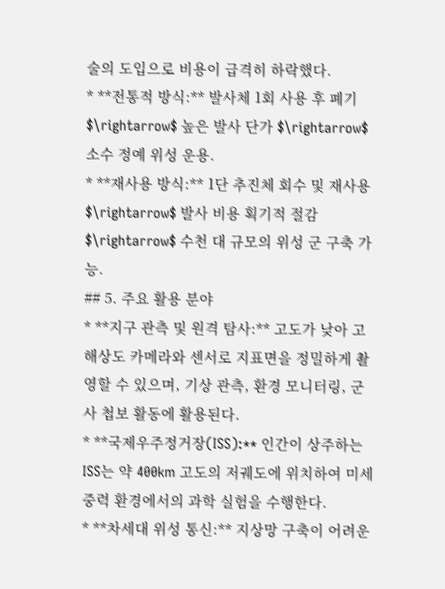술의 도입으로 비용이 급격히 하락했다.
* **전통적 방식:** 발사체 1회 사용 후 폐기 $\rightarrow$ 높은 발사 단가 $\rightarrow$ 소수 정예 위성 운용.
* **재사용 방식:** 1단 추진체 회수 및 재사용 $\rightarrow$ 발사 비용 획기적 절감 $\rightarrow$ 수천 대 규모의 위성 군 구축 가능.
## 5. 주요 활용 분야
* **지구 관측 및 원격 탐사:** 고도가 낮아 고해상도 카메라와 센서로 지표면을 정밀하게 촬영할 수 있으며, 기상 관측, 환경 모니터링, 군사 첩보 활동에 활용된다.
* **국제우주정거장(ISS):** 인간이 상주하는 ISS는 약 400km 고도의 저궤도에 위치하여 미세 중력 환경에서의 과학 실험을 수행한다.
* **차세대 위성 통신:** 지상망 구축이 어려운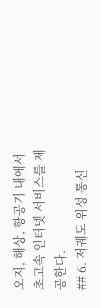오지, 해상, 항공기 내에서 초고속 인터넷 서비스를 제공한다.
## 6. 저궤도 위성 통신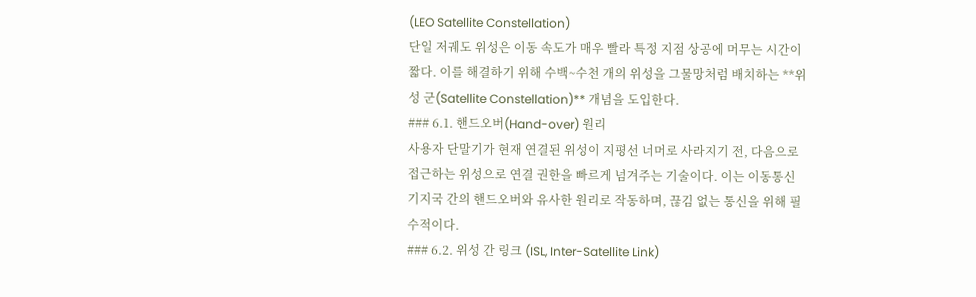(LEO Satellite Constellation)
단일 저궤도 위성은 이동 속도가 매우 빨라 특정 지점 상공에 머무는 시간이 짧다. 이를 해결하기 위해 수백~수천 개의 위성을 그물망처럼 배치하는 **위성 군(Satellite Constellation)** 개념을 도입한다.
### 6.1. 핸드오버(Hand-over) 원리
사용자 단말기가 현재 연결된 위성이 지평선 너머로 사라지기 전, 다음으로 접근하는 위성으로 연결 권한을 빠르게 넘겨주는 기술이다. 이는 이동통신 기지국 간의 핸드오버와 유사한 원리로 작동하며, 끊김 없는 통신을 위해 필수적이다.
### 6.2. 위성 간 링크 (ISL, Inter-Satellite Link)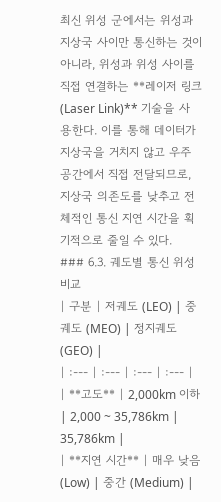최신 위성 군에서는 위성과 지상국 사이만 통신하는 것이 아니라, 위성과 위성 사이를 직접 연결하는 **레이저 링크(Laser Link)** 기술을 사용한다. 이를 통해 데이터가 지상국을 거치지 않고 우주 공간에서 직접 전달되므로, 지상국 의존도를 낮추고 전체적인 통신 지연 시간을 획기적으로 줄일 수 있다.
### 6.3. 궤도별 통신 위성 비교
| 구분 | 저궤도 (LEO) | 중궤도 (MEO) | 정지궤도 (GEO) |
| :--- | :--- | :--- | :--- |
| **고도** | 2,000km 이하 | 2,000 ~ 35,786km | 35,786km |
| **지연 시간** | 매우 낮음 (Low) | 중간 (Medium) |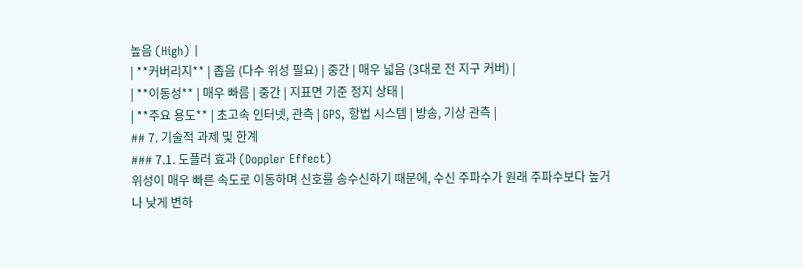높음 (High) |
| **커버리지** | 좁음 (다수 위성 필요) | 중간 | 매우 넓음 (3대로 전 지구 커버) |
| **이동성** | 매우 빠름 | 중간 | 지표면 기준 정지 상태 |
| **주요 용도** | 초고속 인터넷, 관측 | GPS, 항법 시스템 | 방송, 기상 관측 |
## 7. 기술적 과제 및 한계
### 7.1. 도플러 효과 (Doppler Effect)
위성이 매우 빠른 속도로 이동하며 신호를 송수신하기 때문에, 수신 주파수가 원래 주파수보다 높거나 낮게 변하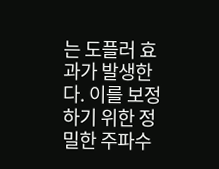는 도플러 효과가 발생한다. 이를 보정하기 위한 정밀한 주파수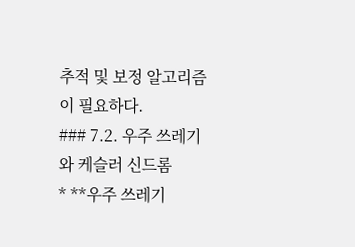추적 및 보정 알고리즘이 필요하다.
### 7.2. 우주 쓰레기와 케슬러 신드롬
* **우주 쓰레기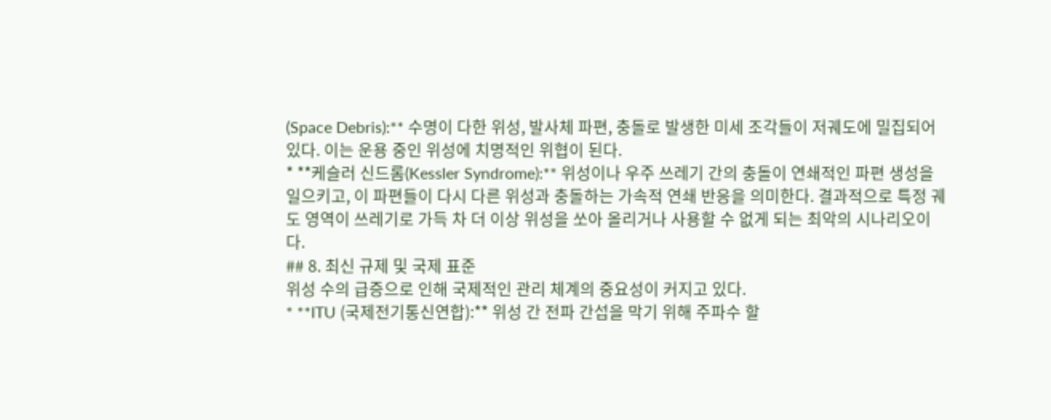(Space Debris):** 수명이 다한 위성, 발사체 파편, 충돌로 발생한 미세 조각들이 저궤도에 밀집되어 있다. 이는 운용 중인 위성에 치명적인 위협이 된다.
* **케슬러 신드롬(Kessler Syndrome):** 위성이나 우주 쓰레기 간의 충돌이 연쇄적인 파편 생성을 일으키고, 이 파편들이 다시 다른 위성과 충돌하는 가속적 연쇄 반응을 의미한다. 결과적으로 특정 궤도 영역이 쓰레기로 가득 차 더 이상 위성을 쏘아 올리거나 사용할 수 없게 되는 최악의 시나리오이다.
## 8. 최신 규제 및 국제 표준
위성 수의 급증으로 인해 국제적인 관리 체계의 중요성이 커지고 있다.
* **ITU (국제전기통신연합):** 위성 간 전파 간섭을 막기 위해 주파수 할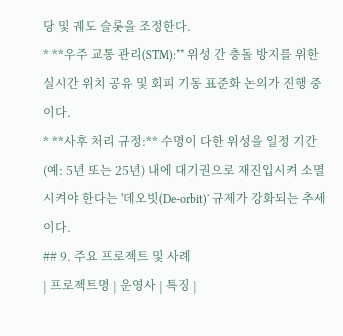당 및 궤도 슬롯을 조정한다.
* **우주 교통 관리(STM):** 위성 간 충돌 방지를 위한 실시간 위치 공유 및 회피 기동 표준화 논의가 진행 중이다.
* **사후 처리 규정:** 수명이 다한 위성을 일정 기간(예: 5년 또는 25년) 내에 대기권으로 재진입시켜 소멸시켜야 한다는 '데오빗(De-orbit)' 규제가 강화되는 추세이다.
## 9. 주요 프로젝트 및 사례
| 프로젝트명 | 운영사 | 특징 |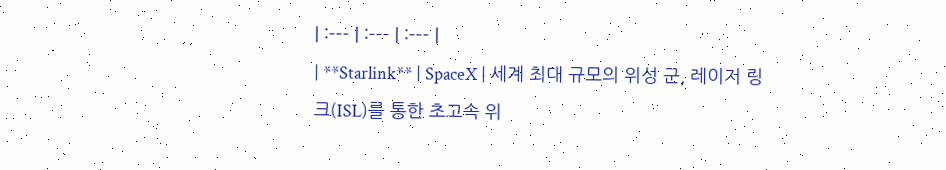| :--- | :--- | :--- |
| **Starlink** | SpaceX | 세계 최대 규모의 위성 군, 레이저 링크(ISL)를 통한 초고속 위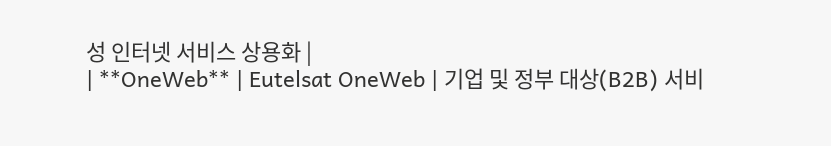성 인터넷 서비스 상용화 |
| **OneWeb** | Eutelsat OneWeb | 기업 및 정부 대상(B2B) 서비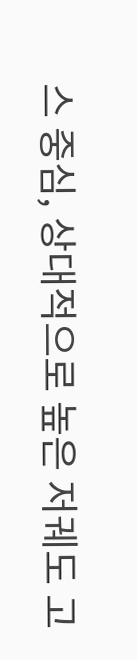스 중심, 상대적으로 높은 저궤도 고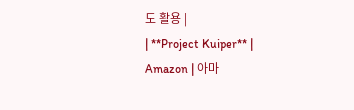도 활용 |
| **Project Kuiper** | Amazon | 아마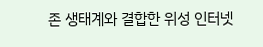존 생태계와 결합한 위성 인터넷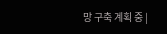망 구축 계획 중 |